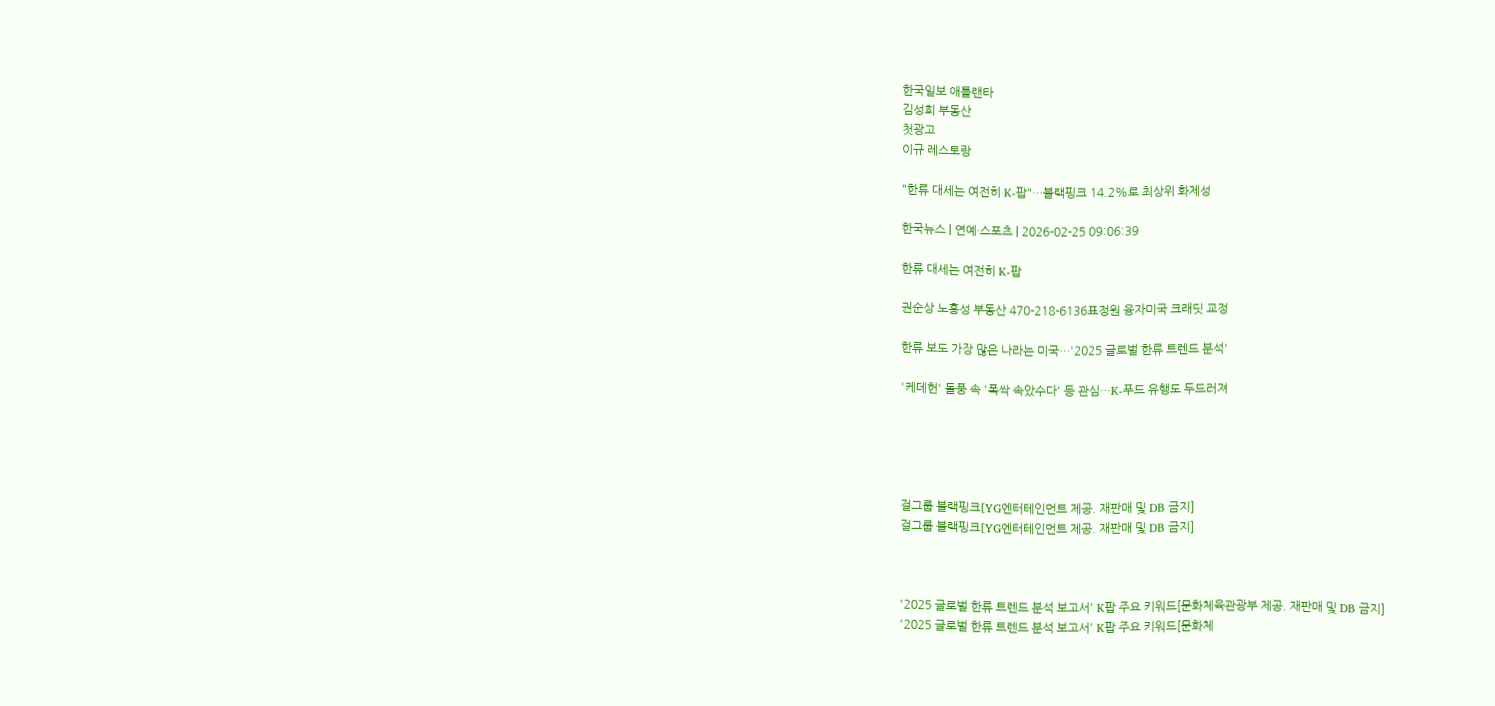한국일보 애틀랜타
김성희 부동산
첫광고
이규 레스토랑

"한류 대세는 여전히 K-팝"…블랙핑크 14.2%로 최상위 화제성

한국뉴스 | 연예·스포츠 | 2026-02-25 09:06:39

한류 대세는 여전히 K-팝

권순상 노흥성 부동산 470-218-6136표정원 융자미국 크래딧 교정

한류 보도 가장 많은 나라는 미국…'2025 글로벌 한류 트렌드 분석'

'케데헌' 돌풍 속 '폭싹 속았수다' 등 관심…K-푸드 유행도 두드러져





걸그룹 블랙핑크[YG엔터테인먼트 제공. 재판매 및 DB 금지]
걸그룹 블랙핑크[YG엔터테인먼트 제공. 재판매 및 DB 금지]



'2025 글로벌 한류 트렌드 분석 보고서' K팝 주요 키워드[문화체육관광부 제공. 재판매 및 DB 금지]
'2025 글로벌 한류 트렌드 분석 보고서' K팝 주요 키워드[문화체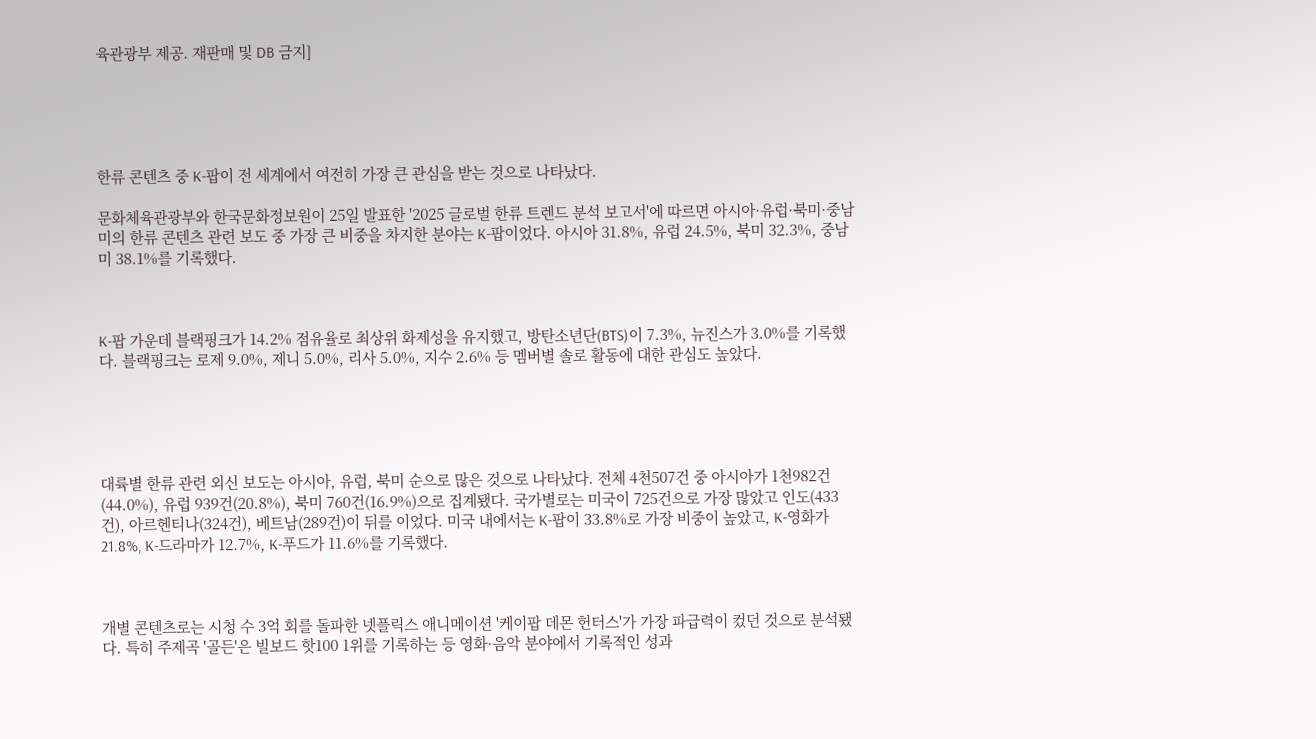육관광부 제공. 재판매 및 DB 금지]





한류 콘텐츠 중 K-팝이 전 세계에서 여전히 가장 큰 관심을 받는 것으로 나타났다.

문화체육관광부와 한국문화정보원이 25일 발표한 '2025 글로벌 한류 트렌드 분석 보고서'에 따르면 아시아·유럽·북미·중남미의 한류 콘텐츠 관련 보도 중 가장 큰 비중을 차지한 분야는 K-팝이었다. 아시아 31.8%, 유럽 24.5%, 북미 32.3%, 중남미 38.1%를 기록했다.



K-팝 가운데 블랙핑크가 14.2% 점유율로 최상위 화제성을 유지했고, 방탄소년단(BTS)이 7.3%, 뉴진스가 3.0%를 기록했다. 블랙핑크는 로제 9.0%, 제니 5.0%, 리사 5.0%, 지수 2.6% 등 멤버별 솔로 활동에 대한 관심도 높았다.





대륙별 한류 관련 외신 보도는 아시아, 유럽, 북미 순으로 많은 것으로 나타났다. 전체 4천507건 중 아시아가 1천982건(44.0%), 유럽 939건(20.8%), 북미 760건(16.9%)으로 집계됐다. 국가별로는 미국이 725건으로 가장 많았고 인도(433건), 아르헨티나(324건), 베트남(289건)이 뒤를 이었다. 미국 내에서는 K-팝이 33.8%로 가장 비중이 높았고, K-영화가 21.8%, K-드라마가 12.7%, K-푸드가 11.6%를 기록했다.



개별 콘텐츠로는 시청 수 3억 회를 돌파한 넷플릭스 애니메이션 '케이팝 데몬 헌터스'가 가장 파급력이 컸던 것으로 분석됐다. 특히 주제곡 '골든'은 빌보드 핫100 1위를 기록하는 등 영화·음악 분야에서 기록적인 성과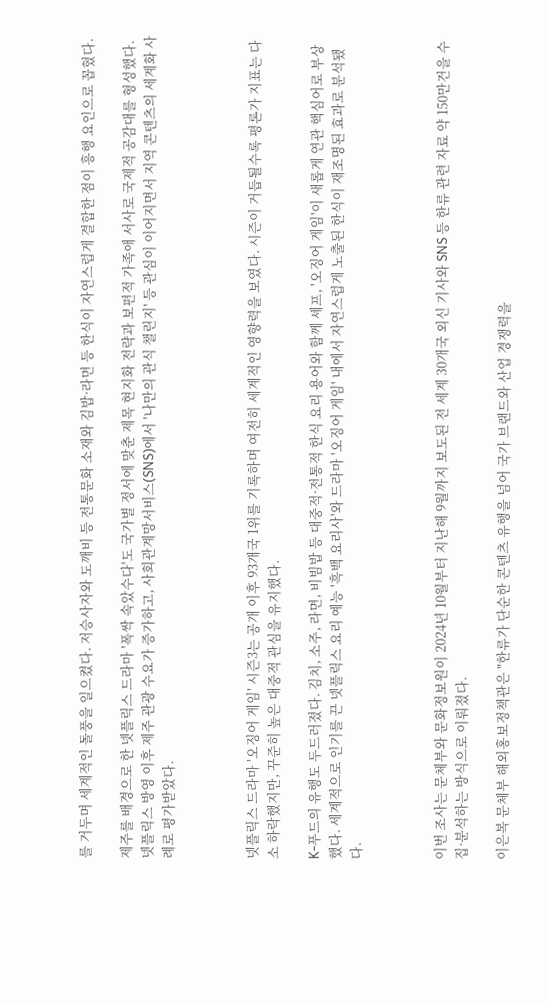를 거두며 세계적인 돌풍을 일으켰다. 저승사자와 도깨비 등 전통문화 소재와 김밥·라면 등 한식이 자연스럽게 결합한 점이 흥행 요인으로 꼽혔다.

제주를 배경으로 한 넷플릭스 드라마 '폭싹 속았수다'도 국가별 정서에 맞춘 제목 현지화 전략과 보편적 가족애 서사로 국제적 공감대를 형성했다. 넷플릭스 방영 이후 제주 관광 수요가 증가하고, 사회관계망서비스(SNS)에서 '나만의 관식 챌린지' 등 관심이 이어지면서 지역 콘텐츠의 세계화 사례로 평가받았다.



넷플릭스 드라마 '오징어 게임' 시즌3는 공개 이후 93개국 1위를 기록하며 여전히 세계적인 영향력을 보였다. 시즌이 거듭될수록 평론가 지표는 다소 하락했지만, 꾸준히 높은 대중적 관심을 유지했다.

K-푸드의 유행도 두드러졌다. 김치, 소주, 라면, 비빔밥 등 대중적·전통적 한식 요리 용어와 함께 셰프, '오징어 게임'이 새롭게 연관 핵심어로 부상했다. 세계적으로 인기를 끈 넷플릭스 요리 예능 '흑백 요리사'와 드라마 '오징어 게임' 내에서 자연스럽게 노출된 한식이 재조명된 효과로 분석됐다.



이번 조사는 문체부와 문화정보원이 2024년 10월부터 지난해 9월까지 보도된 전 세계 30개국 외신 기사와 SNS 등 한류 관련 자료 약 150만건을 수집·분석하는 방식으로 이뤄졌다.

이은복 문체부 해외홍보정책관은 "한류가 단순한 콘텐츠 유행을 넘어 국가 브랜드와 산업 경쟁력을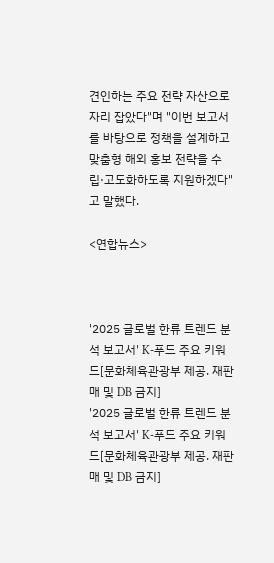견인하는 주요 전략 자산으로 자리 잡았다"며 "이번 보고서를 바탕으로 정책을 설계하고 맞춤형 해외 홍보 전략을 수립·고도화하도록 지원하겠다"고 말했다.

<연합뉴스>



'2025 글로벌 한류 트렌드 분석 보고서' K-푸드 주요 키워드[문화체육관광부 제공. 재판매 및 DB 금지]
'2025 글로벌 한류 트렌드 분석 보고서' K-푸드 주요 키워드[문화체육관광부 제공. 재판매 및 DB 금지]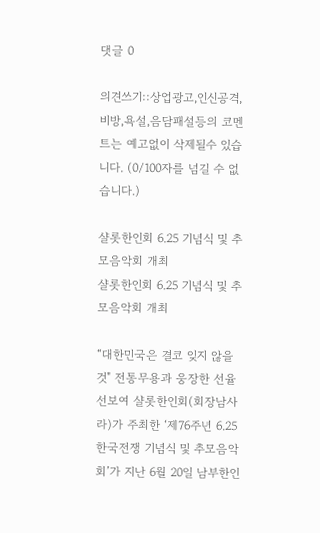댓글 0

의견쓰기::상업광고,인신공격,비방,욕설,음담패설등의 코멘트는 예고없이 삭제될수 있습니다. (0/100자를 넘길 수 없습니다.)

샬롯한인회 6.25 기념식 및 추모음악회 개최
샬롯한인회 6.25 기념식 및 추모음악회 개최

“대한민국은 결코 잊지 않을 것" 전통무용과 웅장한 선율 선보여 샬롯한인회(회장남사라)가 주최한 ‘제76주년 6.25 한국전쟁 기념식 및 추모음악회’가 지난 6월 20일 남부한인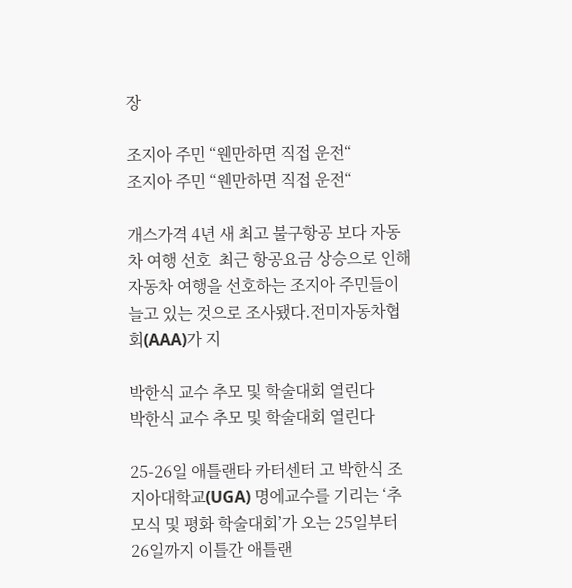장

조지아 주민 “웬만하면 직접 운전“
조지아 주민 “웬만하면 직접 운전“

개스가격 4년 새 최고 불구항공 보다 자동차 여행 선호  최근 항공요금 상승으로 인해 자동차 여행을 선호하는 조지아 주민들이 늘고 있는 것으로 조사됐다.전미자동차협회(AAA)가 지

박한식 교수 추모 및 학술대회 열린다
박한식 교수 추모 및 학술대회 열린다

25-26일 애틀랜타 카터센터 고 박한식 조지아대학교(UGA) 명에교수를 기리는 ‘추모식 및 평화 학술대회’가 오는 25일부터 26일까지 이틀간 애틀랜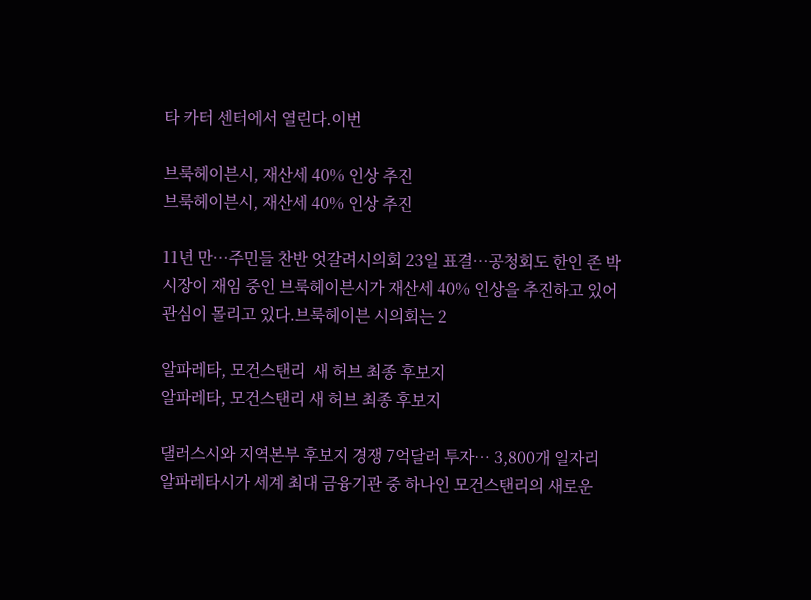타 카터 센터에서 열린다.이번

브룩헤이븐시, 재산세 40% 인상 추진
브룩헤이븐시, 재산세 40% 인상 추진

11년 만…주민들 찬반 엇갈려시의회 23일 표결…공청회도 한인 존 박 시장이 재임 중인 브룩헤이븐시가 재산세 40% 인상을 추진하고 있어 관심이 몰리고 있다.브룩헤이븐 시의회는 2

알파레타, 모건스탠리  새 허브 최종 후보지
알파레타, 모건스탠리 새 허브 최종 후보지

댈러스시와 지역본부 후보지 경쟁 7억달러 투자… 3,800개 일자리  알파레타시가 세계 최대 금융기관 중 하나인 모건스탠리의 새로운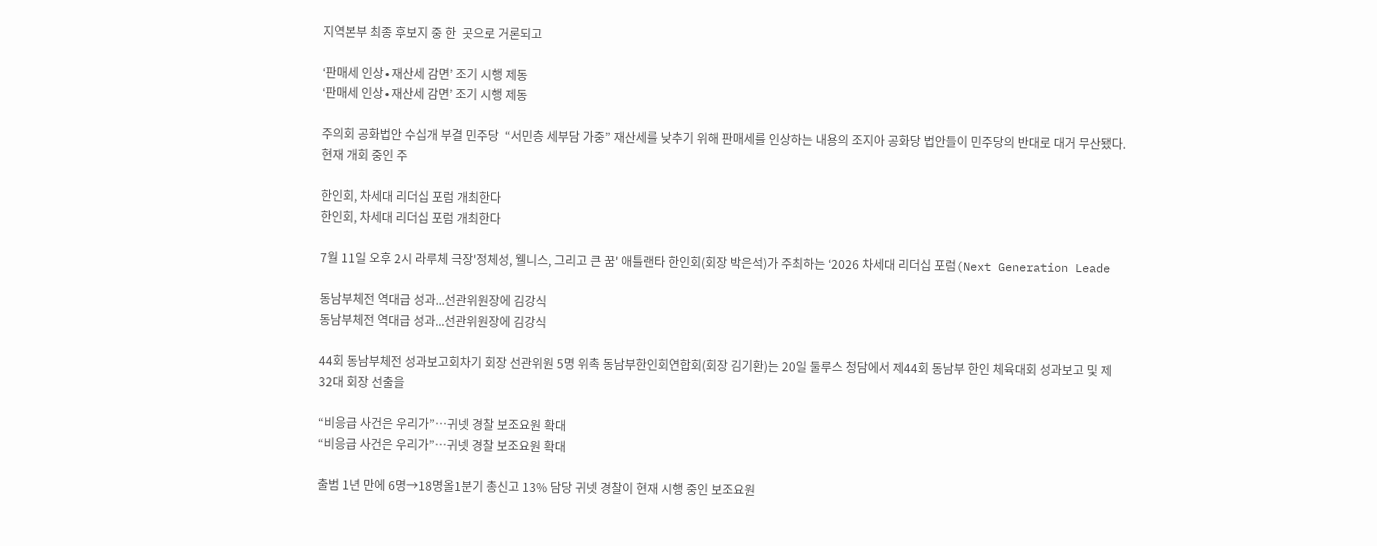지역본부 최종 후보지 중 한  곳으로 거론되고

‘판매세 인상∙재산세 감면’ 조기 시행 제동
‘판매세 인상∙재산세 감면’ 조기 시행 제동

주의회 공화법안 수십개 부결 민주당  “서민층 세부담 가중” 재산세를 낮추기 위해 판매세를 인상하는 내용의 조지아 공화당 법안들이 민주당의 반대로 대거 무산됐다.현재 개회 중인 주

한인회, 차세대 리더십 포럼 개최한다
한인회, 차세대 리더십 포럼 개최한다

7월 11일 오후 2시 라루체 극장'정체성, 웰니스, 그리고 큰 꿈' 애틀랜타 한인회(회장 박은석)가 주최하는 ‘2026 차세대 리더십 포럼(Next Generation Leade

동남부체전 역대급 성과...선관위원장에 김강식
동남부체전 역대급 성과...선관위원장에 김강식

44회 동남부체전 성과보고회차기 회장 선관위원 5명 위촉 동남부한인회연합회(회장 김기환)는 20일 둘루스 청담에서 제44회 동남부 한인 체육대회 성과보고 및 제32대 회장 선출을

“비응급 사건은 우리가”…귀넷 경찰 보조요원 확대
“비응급 사건은 우리가”…귀넷 경찰 보조요원 확대

출범 1년 만에 6명→18명올1분기 총신고 13% 담당 귀넷 경찰이 현재 시행 중인 보조요원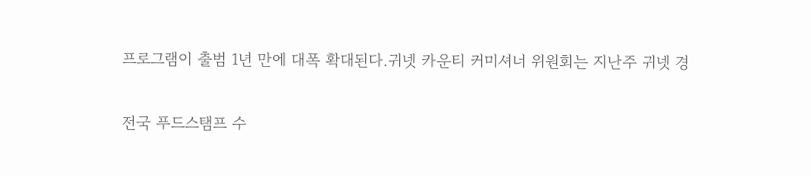프로그램이 출범 1년 만에 대폭 확대된다.귀넷 카운티 커미셔너 위원회는 지난주 귀넷 경

전국 푸드스탬프 수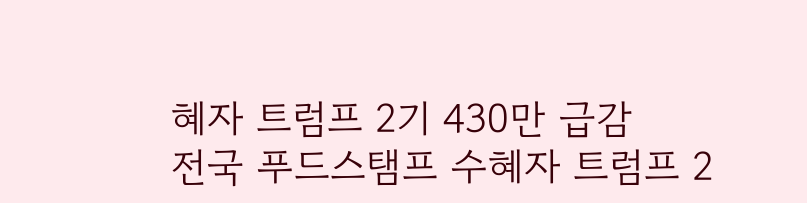혜자 트럼프 2기 430만 급감
전국 푸드스탬프 수혜자 트럼프 2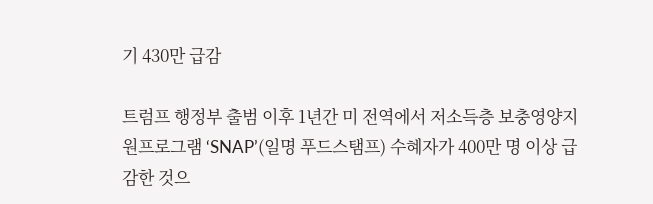기 430만 급감

트럼프 행정부 출범 이후 1년간 미 전역에서 저소득층 보충영양지원프로그램 ‘SNAP’(일명 푸드스탬프) 수혜자가 400만 명 이상 급감한 것으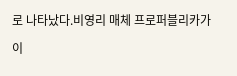로 나타났다.비영리 매체 프로퍼블리카가

이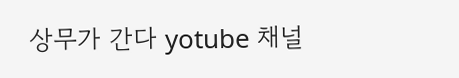상무가 간다 yotube 채널